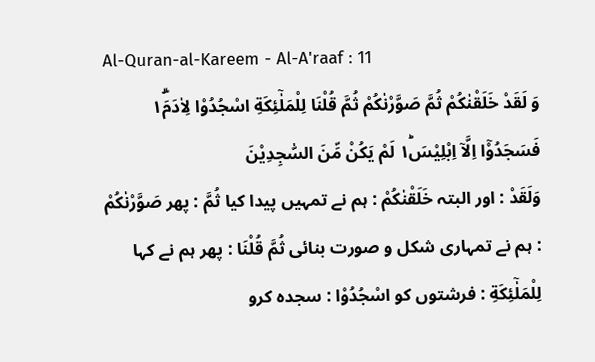Al-Quran-al-Kareem - Al-A'raaf : 11
وَ لَقَدْ خَلَقْنٰكُمْ ثُمَّ صَوَّرْنٰكُمْ ثُمَّ قُلْنَا لِلْمَلٰٓئِكَةِ اسْجُدُوْا لِاٰدَمَ١ۖۗ فَسَجَدُوْۤا اِلَّاۤ اِبْلِیْسَ١ؕ لَمْ یَكُنْ مِّنَ السّٰجِدِیْنَ
وَلَقَدْ : اور البتہ خَلَقْنٰكُمْ : ہم نے تمہیں پیدا کیا ثُمَّ : پھر صَوَّرْنٰكُمْ : ہم نے تمہاری شکل و صورت بنائی ثُمَّ قُلْنَا : پھر ہم نے کہا لِلْمَلٰٓئِكَةِ : فرشتوں کو اسْجُدُوْا : سجدہ کرو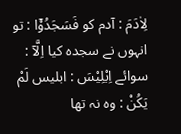لِاٰدَمَ : آدم کو فَسَجَدُوْٓا : تو انہوں نے سجدہ کیا اِلَّآ : سوائے اِبْلِيْسَ : ابلیس لَمْ يَكُنْ : وہ نہ تھا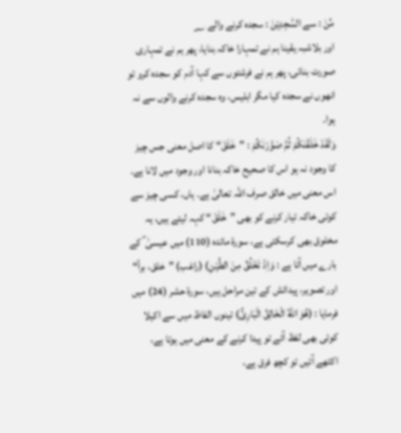مِّنَ : سے السّٰجِدِيْنَ : سجدہ کرنے والے ؁
اور بلاشبہ یقینا ہم نے تمہارا خاکہ بنایا، پھر ہم نے تمہاری صورت بنائی، پھر ہم نے فرشتوں سے کہا آدم کو سجدہ کرو تو انھوں نے سجدہ کیا مگر ابلیس، وہ سجدہ کرنے والوں سے نہ ہوا۔
وَلَقَدْ خَلَقْنٰكُمْ ثُمَّ صَوَّرْنٰكُمْ : ”خَلَقَ“ کا اصل معنی جس چیز کا وجود نہ ہو اس کا صحیح خاکہ بنانا اور وجود میں لانا ہے۔ اس معنی میں خالق صرف اللہ تعالیٰ ہے۔ ہاں، کسی چیز سے کوئی خاکہ تیار کرنے کو بھی ”خَلَقَ“ کہہ لیتے ہیں، یہ مخلوق بھی کرسکتی ہے، سورة مائدہ (110) میں عیسیٰ ؑ کے بارے میں آتا ہے : وَاِذْ تَخْلُقُ مِنَ الطِّيْنِ) (راغب) ”خلق، برأ“ اور تصویر، پیدائش کے تین مراحل ہیں، سورة حشر (24) میں فرمایا : (هُوَ اللّٰهُ الْخَالِقُ الْبَارِئُ) تینوں الفاظ میں سے اکیلا کوئی بھی لفظ آئے تو پیدا کرنے کے معنی میں ہوتا ہے، اکٹھے آئیں تو کچھ فرق ہے،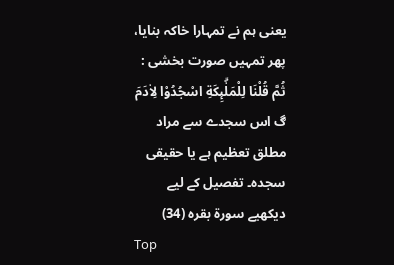یعنی ہم نے تمہارا خاکہ بنایا، پھر تمہیں صورت بخشی : ثُمَّ قُلْنَا لِلْمَلٰۗىِٕكَةِ اسْجُدُوْا لِاٰدَمَ ڰ اس سجدے سے مراد مطلق تعظیم ہے یا حقیقی سجدہ۔ تفصیل کے لیے دیکھیے سورة بقرہ (34)
Top